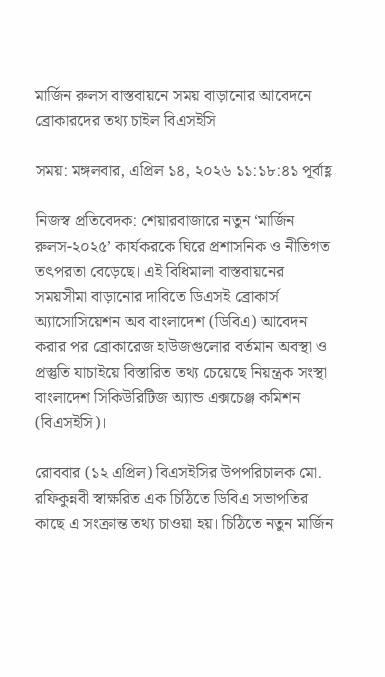মার্জিন রুলস বাস্তবায়নে সময় বাড়ানোর আবেদনে ব্রোকারদের তথ্য চাইল বিএসইসি

সময়: মঙ্গলবার, এপ্রিল ১৪, ২০২৬ ১১:১৮:৪১ পূর্বাহ্ণ

নিজস্ব প্রতিবেদক: শেয়ারবাজারে নতুন ‘মার্জিন রুলস-২০২৫’ কার্যকরকে ঘিরে প্রশাসনিক ও নীতিগত তৎপরতা বেড়েছে। এই বিধিমালা বাস্তবায়নের সময়সীমা বাড়ানোর দাবিতে ডিএসই ব্রোকার্স অ্যাসোসিয়েশন অব বাংলাদেশ (ডিবিএ) আবেদন করার পর ব্রোকারেজ হাউজগুলোর বর্তমান অবস্থা ও প্রস্তুতি যাচাইয়ে বিস্তারিত তথ্য চেয়েছে নিয়ন্ত্রক সংস্থা বাংলাদেশ সিকিউরিটিজ অ্যান্ড এক্সচেঞ্জ কমিশন (বিএসইসি)।

রোববার (১২ এপ্রিল) বিএসইসির উপপরিচালক মো. রফিকুন্নবী স্বাক্ষরিত এক চিঠিতে ডিবিএ সভাপতির কাছে এ সংক্রান্ত তথ্য চাওয়া হয়। চিঠিতে নতুন মার্জিন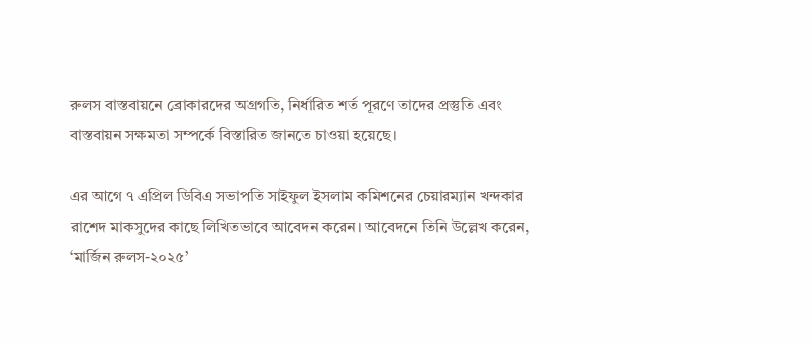রুলস বাস্তবায়নে ব্রোকারদের অগ্রগতি, নির্ধারিত শর্ত পূরণে তাদের প্রস্তুতি এবং বাস্তবায়ন সক্ষমতা সম্পর্কে বিস্তারিত জানতে চাওয়া হয়েছে।

এর আগে ৭ এপ্রিল ডিবিএ সভাপতি সাইফুল ইসলাম কমিশনের চেয়ারম্যান খন্দকার রাশেদ মাকসুদের কাছে লিখিতভাবে আবেদন করেন। আবেদনে তিনি উল্লেখ করেন, ‘মার্জিন রুলস-২০২৫’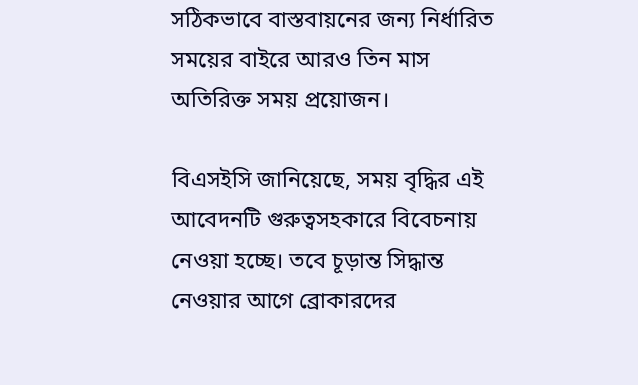সঠিকভাবে বাস্তবায়নের জন্য নির্ধারিত সময়ের বাইরে আরও তিন মাস অতিরিক্ত সময় প্রয়োজন।

বিএসইসি জানিয়েছে, সময় বৃদ্ধির এই আবেদনটি গুরুত্বসহকারে বিবেচনায় নেওয়া হচ্ছে। তবে চূড়ান্ত সিদ্ধান্ত নেওয়ার আগে ব্রোকারদের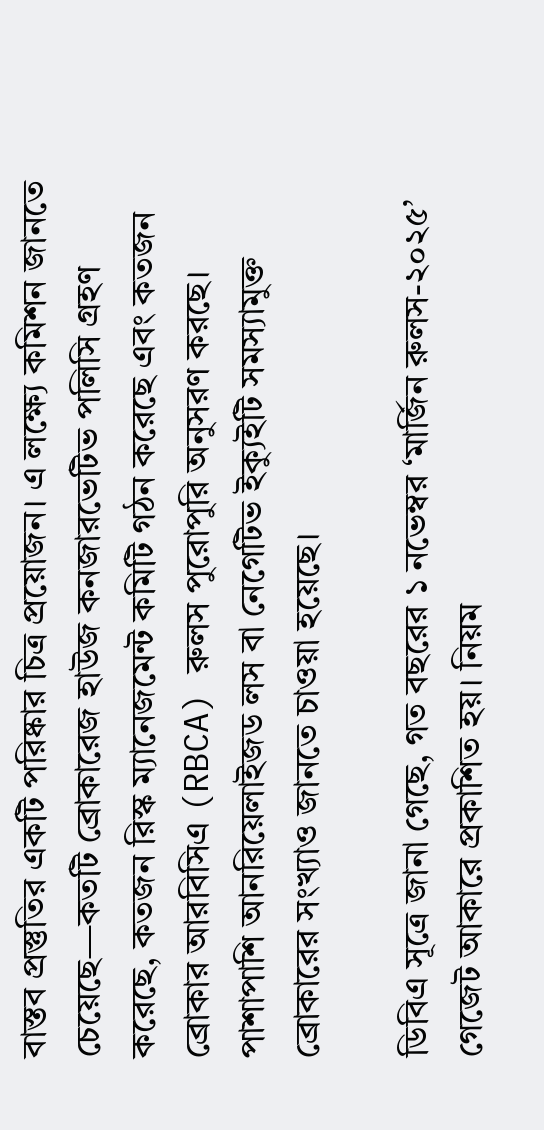বাস্তব প্রস্তুতির একটি পরিষ্কার চিত্র প্রয়োজন। এ লক্ষ্যে কমিশন জানতে চেয়েছে—কতটি ব্রোকারেজ হাউজ কনজারভেটিভ পলিসি গ্রহণ করেছে, কতজন রিস্ক ম্যানেজমেন্ট কমিটি গঠন করেছে এবং কতজন ব্রোকার আরবিসিএ (RBCA) রুলস পুরোপুরি অনুসরণ করছে। পাশাপাশি আনরিয়েলাইজড লস বা নেগেটিভ ইক্যুইটি সমস্যামুক্ত ব্রোকারের সংখ্যাও জানতে চাওয়া হয়েছে।

ডিবিএ সূত্রে জানা গেছে, গত বছরের ১ নভেম্বর ‘মার্জিন রুলস-২০২৫’ গেজেট আকারে প্রকাশিত হয়। নিয়ম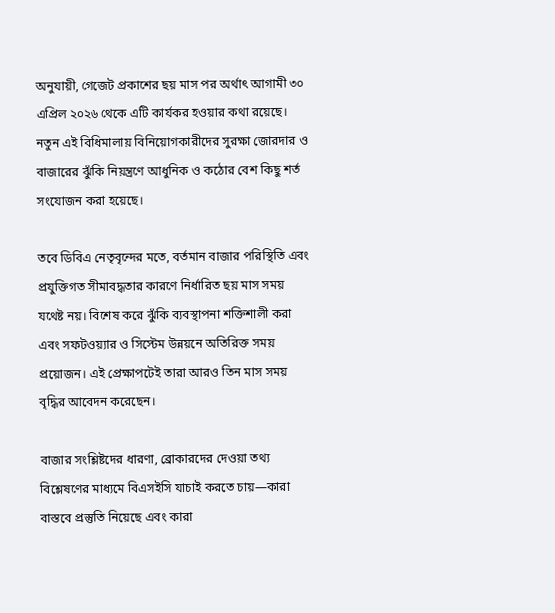অনুযায়ী, গেজেট প্রকাশের ছয় মাস পর অর্থাৎ আগামী ৩০ এপ্রিল ২০২৬ থেকে এটি কার্যকর হওয়ার কথা রয়েছে। নতুন এই বিধিমালায় বিনিয়োগকারীদের সুরক্ষা জোরদার ও বাজারের ঝুঁকি নিয়ন্ত্রণে আধুনিক ও কঠোর বেশ কিছু শর্ত সংযোজন করা হয়েছে।

তবে ডিবিএ নেতৃবৃন্দের মতে, বর্তমান বাজার পরিস্থিতি এবং প্রযুক্তিগত সীমাবদ্ধতার কারণে নির্ধারিত ছয় মাস সময় যথেষ্ট নয়। বিশেষ করে ঝুঁকি ব্যবস্থাপনা শক্তিশালী করা এবং সফটওয়্যার ও সিস্টেম উন্নয়নে অতিরিক্ত সময় প্রয়োজন। এই প্রেক্ষাপটেই তারা আরও তিন মাস সময় বৃদ্ধির আবেদন করেছেন।

বাজার সংশ্লিষ্টদের ধারণা, ব্রোকারদের দেওয়া তথ্য বিশ্লেষণের মাধ্যমে বিএসইসি যাচাই করতে চায়—কারা বাস্তবে প্রস্তুতি নিয়েছে এবং কারা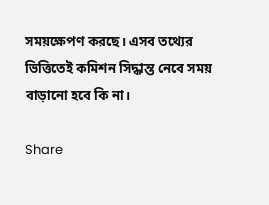সময়ক্ষেপণ করছে। এসব তথ্যের ভিত্তিতেই কমিশন সিদ্ধান্ত নেবে সময় বাড়ানো হবে কি না।

Share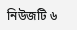নিউজটি ৬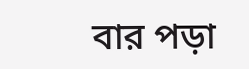বার পড়া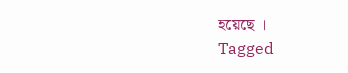হয়েছে ।
Tagged